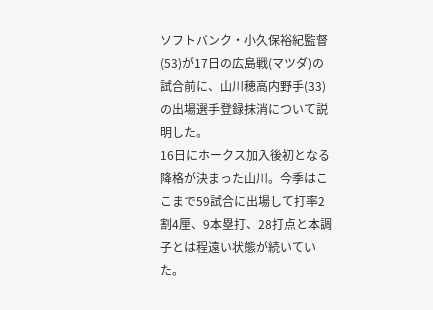ソフトバンク・小久保裕紀監督(53)が17日の広島戦(マツダ)の試合前に、山川穂高内野手(33)の出場選手登録抹消について説明した。
16日にホークス加入後初となる降格が決まった山川。今季はここまで59試合に出場して打率2割4厘、9本塁打、28打点と本調子とは程遠い状態が続いていた。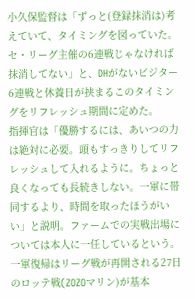小久保監督は「ずっと(登録抹消は)考えていて、タイミングを図っていた。セ・リーグ主催の6連戦じゃなければ抹消してない」と、DHがないビジター6連戦と休養日が挟まるこのタイミングをリフレッシュ期間に定めた。
指揮官は「優勝するには、あいつの力は絶対に必要。頭もすっきりしてリフレッシュして入れるように。ちょっと良くなっても長続きしない。一軍に帯同するより、時間を取ったほうがいい」と説明。ファームでの実戦出場については本人に一任しているという。
一軍復帰はリーグ戦が再開される27日のロッテ戦(ZOZOマリン)が基本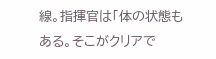線。指揮官は「体の状態もある。そこがクリアで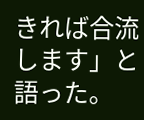きれば合流します」と語った。